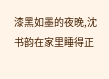漆黑如墨的夜晚,沈书韵在家里睡得正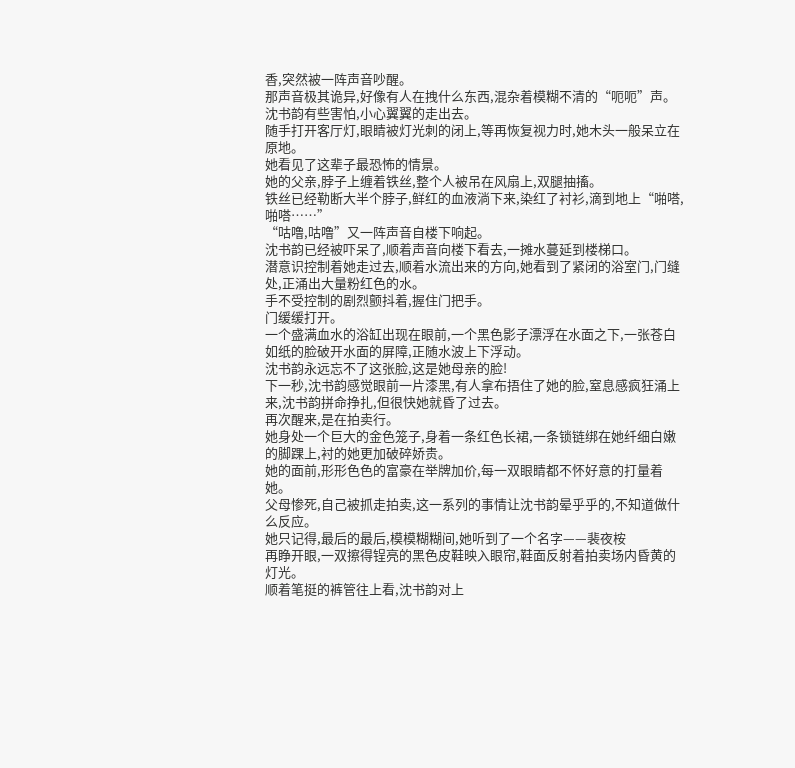香,突然被一阵声音吵醒。
那声音极其诡异,好像有人在拽什么东西,混杂着模糊不清的“呃呃”声。
沈书韵有些害怕,小心翼翼的走出去。
随手打开客厅灯,眼睛被灯光刺的闭上,等再恢复视力时,她木头一般呆立在原地。
她看见了这辈子最恐怖的情景。
她的父亲,脖子上缠着铁丝,整个人被吊在风扇上,双腿抽搐。
铁丝已经勒断大半个脖子,鲜红的血液淌下来,染红了衬衫,滴到地上“啪嗒,啪嗒……”
“咕噜,咕噜”又一阵声音自楼下响起。
沈书韵已经被吓呆了,顺着声音向楼下看去,一摊水蔓延到楼梯口。
潜意识控制着她走过去,顺着水流出来的方向,她看到了紧闭的浴室门,门缝处,正涌出大量粉红色的水。
手不受控制的剧烈颤抖着,握住门把手。
门缓缓打开。
一个盛满血水的浴缸出现在眼前,一个黑色影子漂浮在水面之下,一张苍白如纸的脸破开水面的屏障,正随水波上下浮动。
沈书韵永远忘不了这张脸,这是她母亲的脸!
下一秒,沈书韵感觉眼前一片漆黑,有人拿布捂住了她的脸,窒息感疯狂涌上来,沈书韵拼命挣扎,但很快她就昏了过去。
再次醒来,是在拍卖行。
她身处一个巨大的金色笼子,身着一条红色长裙,一条锁链绑在她纤细白嫩的脚踝上,衬的她更加破碎娇贵。
她的面前,形形色色的富豪在举牌加价,每一双眼睛都不怀好意的打量着她。
父母惨死,自己被抓走拍卖,这一系列的事情让沈书韵晕乎乎的,不知道做什么反应。
她只记得,最后的最后,模模糊糊间,她听到了一个名字——裴夜桉
再睁开眼,一双擦得锃亮的黑色皮鞋映入眼帘,鞋面反射着拍卖场内昏黄的灯光。
顺着笔挺的裤管往上看,沈书韵对上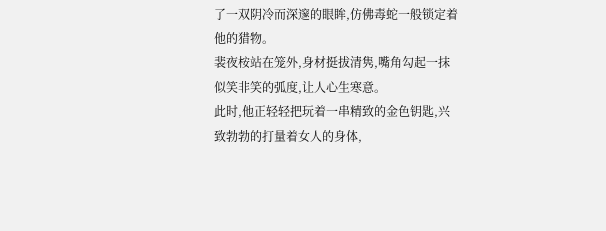了一双阴冷而深邃的眼眸,仿佛毒蛇一般锁定着他的猎物。
裴夜桉站在笼外,身材挺拔清隽,嘴角勾起一抹似笑非笑的弧度,让人心生寒意。
此时,他正轻轻把玩着一串精致的金色钥匙,兴致勃勃的打量着女人的身体,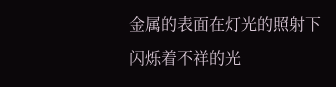金属的表面在灯光的照射下闪烁着不祥的光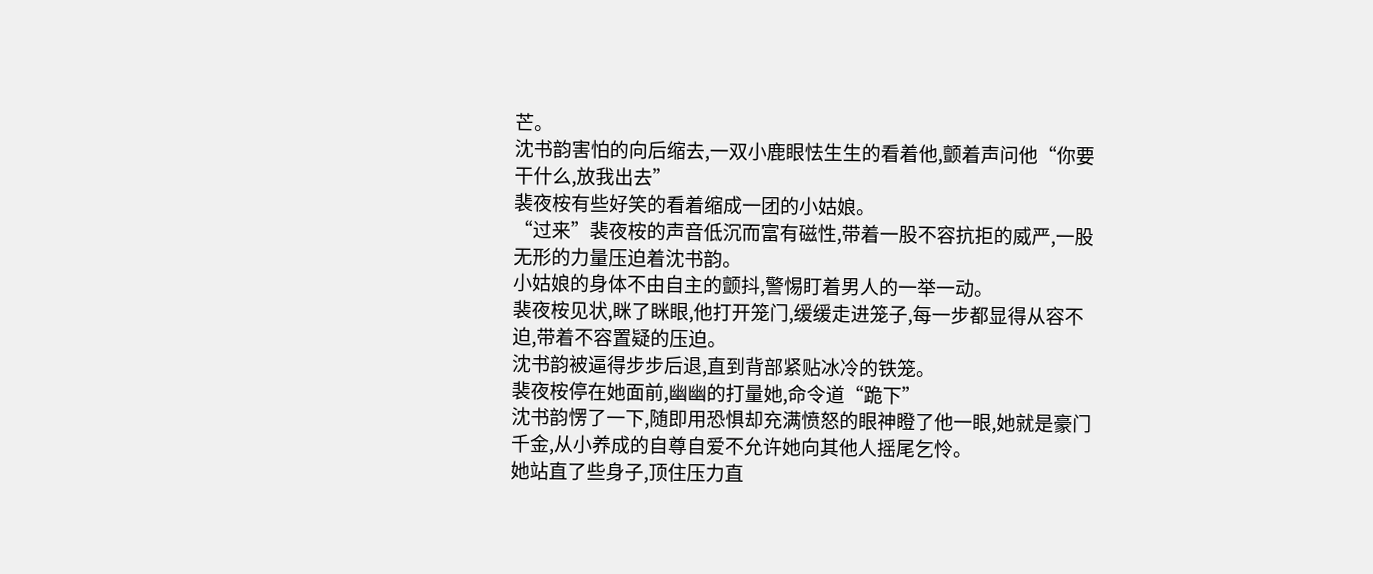芒。
沈书韵害怕的向后缩去,一双小鹿眼怯生生的看着他,颤着声问他“你要干什么,放我出去”
裴夜桉有些好笑的看着缩成一团的小姑娘。
“过来”裴夜桉的声音低沉而富有磁性,带着一股不容抗拒的威严,一股无形的力量压迫着沈书韵。
小姑娘的身体不由自主的颤抖,警惕盯着男人的一举一动。
裴夜桉见状,眯了眯眼,他打开笼门,缓缓走进笼子,每一步都显得从容不迫,带着不容置疑的压迫。
沈书韵被逼得步步后退,直到背部紧贴冰冷的铁笼。
裴夜桉停在她面前,幽幽的打量她,命令道“跪下”
沈书韵愣了一下,随即用恐惧却充满愤怒的眼神瞪了他一眼,她就是豪门千金,从小养成的自尊自爱不允许她向其他人摇尾乞怜。
她站直了些身子,顶住压力直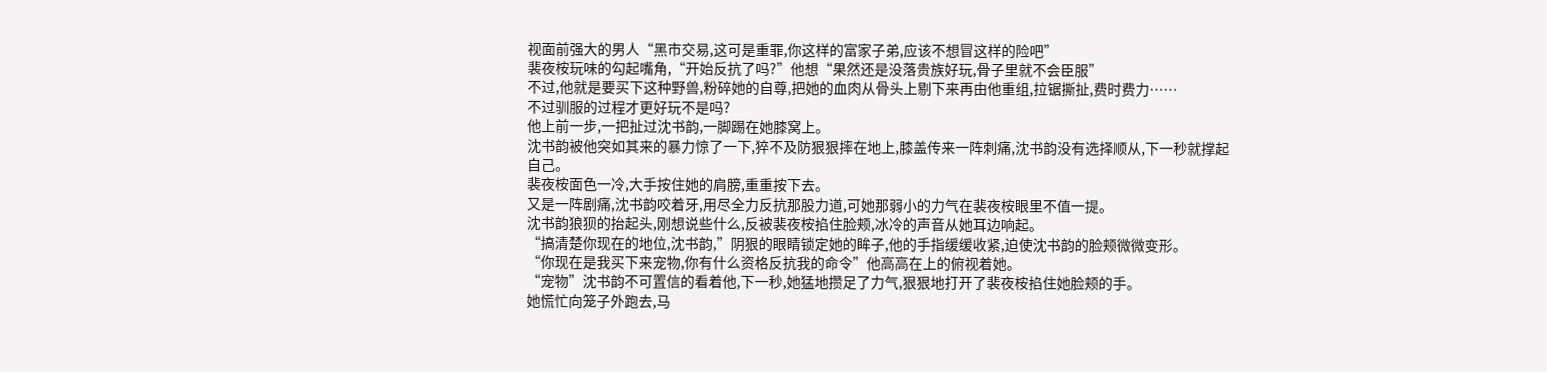视面前强大的男人“黑市交易,这可是重罪,你这样的富家子弟,应该不想冒这样的险吧”
裴夜桉玩味的勾起嘴角,“开始反抗了吗?”他想“果然还是没落贵族好玩,骨子里就不会臣服”
不过,他就是要买下这种野兽,粉碎她的自尊,把她的血肉从骨头上剔下来再由他重组,拉锯撕扯,费时费力……
不过驯服的过程才更好玩不是吗?
他上前一步,一把扯过沈书韵,一脚踢在她膝窝上。
沈书韵被他突如其来的暴力惊了一下,猝不及防狠狠摔在地上,膝盖传来一阵刺痛,沈书韵没有选择顺从,下一秒就撑起自己。
裴夜桉面色一冷,大手按住她的肩膀,重重按下去。
又是一阵剧痛,沈书韵咬着牙,用尽全力反抗那股力道,可她那弱小的力气在裴夜桉眼里不值一提。
沈书韵狼狈的抬起头,刚想说些什么,反被裴夜桉掐住脸颊,冰冷的声音从她耳边响起。
“搞清楚你现在的地位,沈书韵,”阴狠的眼睛锁定她的眸子,他的手指缓缓收紧,迫使沈书韵的脸颊微微变形。
“你现在是我买下来宠物,你有什么资格反抗我的命令”他高高在上的俯视着她。
“宠物”沈书韵不可置信的看着他,下一秒,她猛地攒足了力气,狠狠地打开了裴夜桉掐住她脸颊的手。
她慌忙向笼子外跑去,马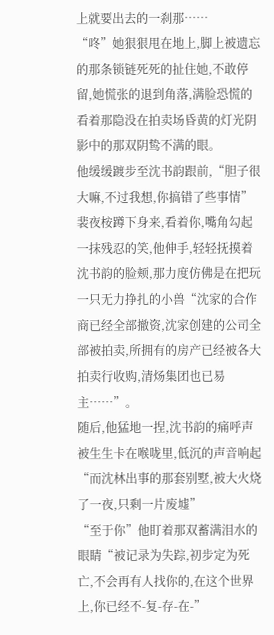上就要出去的一刹那……
“咚”她狠狠甩在地上,脚上被遗忘的那条锁链死死的扯住她,不敢停留,她慌张的退到角落,满脸恐慌的看着那隐没在拍卖场昏黄的灯光阴影中的那双阴鸷不满的眼。
他缓缓踱步至沈书韵跟前,“胆子很大嘛,不过我想,你搞错了些事情”
裴夜桉蹲下身来,看着你,嘴角勾起一抹残忍的笑,他伸手,轻轻抚摸着沈书韵的脸颊,那力度仿佛是在把玩一只无力挣扎的小兽“沈家的合作商已经全部撤资,沈家创建的公司全部被拍卖,所拥有的房产已经被各大拍卖行收购,清炀集团也已易主……”。
随后,他猛地一捏,沈书韵的痛呼声被生生卡在喉咙里,低沉的声音响起“而沈林出事的那套别墅,被大火烧了一夜,只剩一片废墟”
“至于你”他盯着那双蓄满泪水的眼睛“被记录为失踪,初步定为死亡,不会再有人找你的,在这个世界上,你已经不-复-存-在-”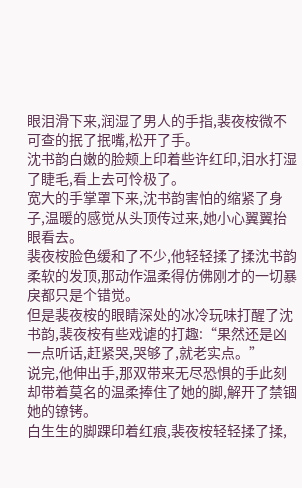眼泪滑下来,润湿了男人的手指,裴夜桉微不可查的抿了抿嘴,松开了手。
沈书韵白嫩的脸颊上印着些许红印,泪水打湿了睫毛,看上去可怜极了。
宽大的手掌罩下来,沈书韵害怕的缩紧了身子,温暖的感觉从头顶传过来,她小心翼翼抬眼看去。
裴夜桉脸色缓和了不少,他轻轻揉了揉沈书韵柔软的发顶,那动作温柔得仿佛刚才的一切暴戾都只是个错觉。
但是裴夜桉的眼睛深处的冰冷玩味打醒了沈书韵,裴夜桉有些戏谑的打趣:“果然还是凶一点听话,赶紧哭,哭够了,就老实点。”
说完,他伸出手,那双带来无尽恐惧的手此刻却带着莫名的温柔捧住了她的脚,解开了禁锢她的镣铐。
白生生的脚踝印着红痕,裴夜桉轻轻揉了揉,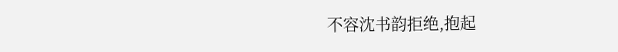不容沈书韵拒绝,抱起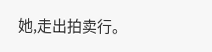她,走出拍卖行。